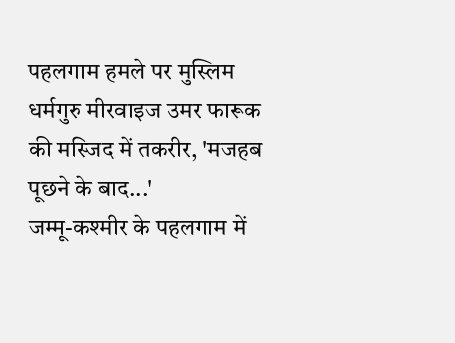पहलगाम हमले पर मुस्लिम धर्मगुरु मीरवाइज उमर फारूक की मस्जिद में तकरीर, 'मजहब पूछने के बाद...'
जम्मू-कश्मीर के पहलगाम में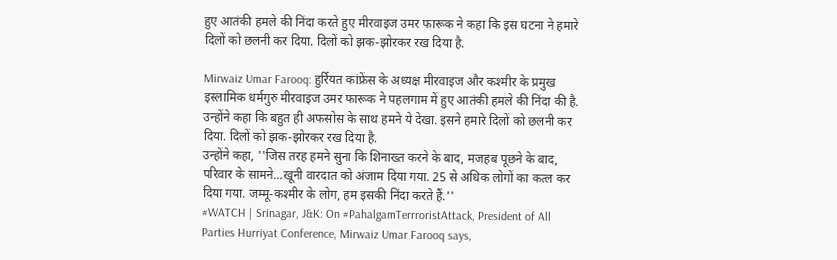हुए आतंकी हमले की निंदा करते हुए मीरवाइज उमर फारूक ने कहा कि इस घटना ने हमारे दिलों को छलनी कर दिया. दिलों को झक-झोरकर रख दिया है.

Mirwaiz Umar Farooq: हुर्रियत कांफ्रेंस के अध्यक्ष मीरवाइज और कश्मीर के प्रमुख इस्लामिक धर्मगुरु मीरवाइज उमर फारूक ने पहलगाम में हुए आतंकी हमले की निंदा की है. उन्होंने कहा कि बहुत ही अफसोस के साथ हमने ये देखा. इसने हमारे दिलों को छलनी कर दिया. दिलों को झक-झोरकर रख दिया है.
उन्होंने कहा, ''जिस तरह हमने सुना कि शिनाख्त करने के बाद, मजहब पूछने के बाद, परिवार के सामने...खूनी वारदात को अंजाम दिया गया. 25 से अधिक लोगों का कत्ल कर दिया गया. जम्मू-कश्मीर के लोग, हम इसकी निंदा करते हैं.''
#WATCH | Srinagar, J&K: On #PahalgamTerrroristAttack, President of All Parties Hurriyat Conference, Mirwaiz Umar Farooq says,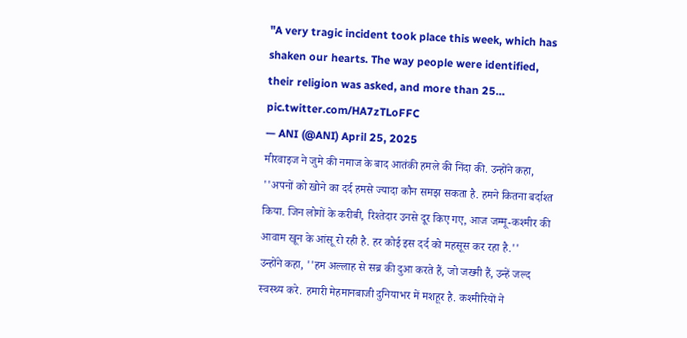"A very tragic incident took place this week, which has shaken our hearts. The way people were identified, their religion was asked, and more than 25… pic.twitter.com/HA7zTLoFFC
— ANI (@ANI) April 25, 2025
मीरवाइज ने जुमे की नमाज के बाद आतंकी हमले की निंदा की. उन्होंने कहा, ''अपनों को खोने का दर्द हमसे ज्यादा कौन समझ सकता है. हमने कितना बर्दाश्त किया. जिन लोगों के करीबी, रिश्तेदार उनसे दूर किए गए, आज जम्मू-कश्मीर की आवाम खून के आंसू रो रही है. हर कोई इस दर्द को महसूस कर रहा है.''
उन्होंने कहा, ''हम अल्लाह से सब्र की दुआ करते हैं, जो जख्मी हैं, उन्हें जल्द स्वस्थ्य करे. हमारी मेहमानबाजी दुनियाभर में मशहूर है. कश्मीरियों ने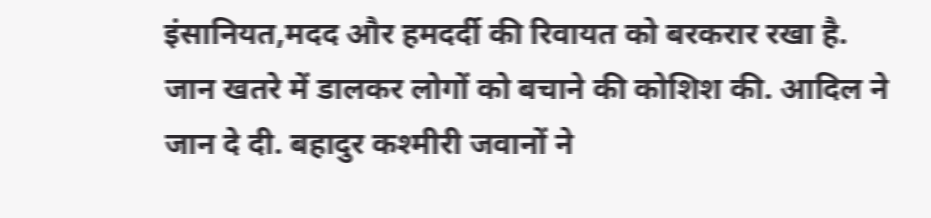इंसानियत,मदद और हमदर्दी की रिवायत को बरकरार रखा है. जान खतरे में डालकर लोगों को बचाने की कोशिश की. आदिल ने जान दे दी. बहादुर कश्मीरी जवानों ने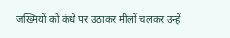जख्मियों को कंधे पर उठाकर मीलों चलकर उन्हें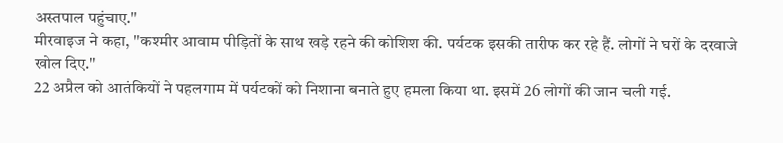अस्तपाल पहुंचाए.''
मीरवाइज ने कहा, ''कश्मीर आवाम पीड़ितों के साथ खड़े रहने की कोशिश की. पर्यटक इसकी तारीफ कर रहे हैं. लोगों ने घरों के दरवाजे खोल दिए.''
22 अप्रैल को आतंकियों ने पहलगाम में पर्यटकों को निशाना बनाते हुए हमला किया था. इसमें 26 लोगों की जान चली गई.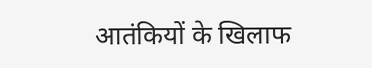आतंकियों के खिलाफ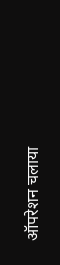ऑपरेशन चलाया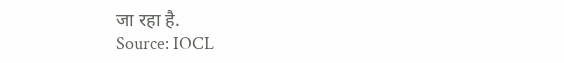जा रहा है.
Source: IOCL